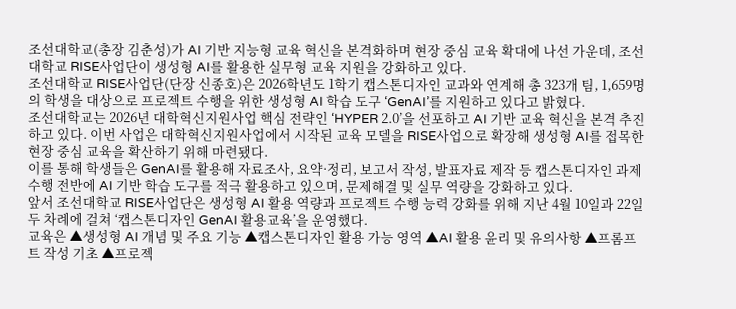조선대학교(총장 김춘성)가 AI 기반 지능형 교육 혁신을 본격화하며 현장 중심 교육 확대에 나선 가운데, 조선대학교 RISE사업단이 생성형 AI를 활용한 실무형 교육 지원을 강화하고 있다.
조선대학교 RISE사업단(단장 신종호)은 2026학년도 1학기 캡스톤디자인 교과와 연계해 총 323개 팀, 1,659명의 학생을 대상으로 프로젝트 수행을 위한 생성형 AI 학습 도구 ‘GenAI’를 지원하고 있다고 밝혔다.
조선대학교는 2026년 대학혁신지원사업 핵심 전략인 ‘HYPER 2.0’을 선포하고 AI 기반 교육 혁신을 본격 추진하고 있다. 이번 사업은 대학혁신지원사업에서 시작된 교육 모델을 RISE사업으로 확장해 생성형 AI를 접목한 현장 중심 교육을 확산하기 위해 마련됐다.
이를 통해 학생들은 GenAI를 활용해 자료조사, 요약·정리, 보고서 작성, 발표자료 제작 등 캡스톤디자인 과제 수행 전반에 AI 기반 학습 도구를 적극 활용하고 있으며, 문제해결 및 실무 역량을 강화하고 있다.
앞서 조선대학교 RISE사업단은 생성형 AI 활용 역량과 프로젝트 수행 능력 강화를 위해 지난 4월 10일과 22일 두 차례에 걸쳐 ‘캡스톤디자인 GenAI 활용교육’을 운영했다.
교육은 ▲생성형 AI 개념 및 주요 기능 ▲캡스톤디자인 활용 가능 영역 ▲AI 활용 윤리 및 유의사항 ▲프롬프트 작성 기초 ▲프로젝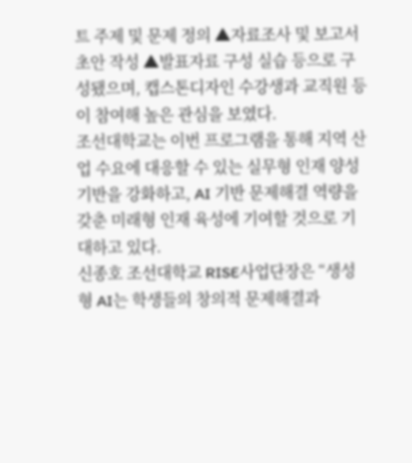트 주제 및 문제 정의 ▲자료조사 및 보고서 초안 작성 ▲발표자료 구성 실습 등으로 구성됐으며, 캡스톤디자인 수강생과 교직원 등이 참여해 높은 관심을 보였다.
조선대학교는 이번 프로그램을 통해 지역 산업 수요에 대응할 수 있는 실무형 인재 양성 기반을 강화하고, AI 기반 문제해결 역량을 갖춘 미래형 인재 육성에 기여할 것으로 기대하고 있다.
신종호 조선대학교 RISE사업단장은 “생성형 AI는 학생들의 창의적 문제해결과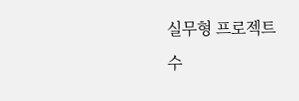실무형 프로젝트 수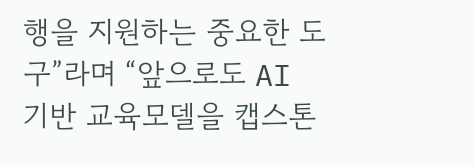행을 지원하는 중요한 도구”라며 “앞으로도 AI 기반 교육모델을 캡스톤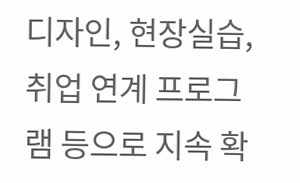디자인, 현장실습, 취업 연계 프로그램 등으로 지속 확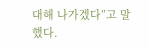대해 나가겠다”고 말했다.